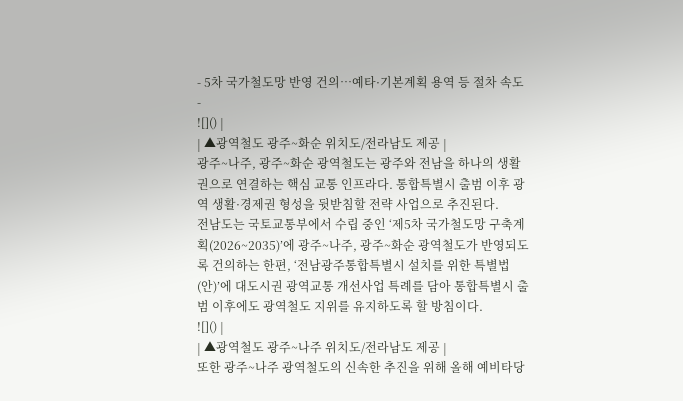- 5차 국가철도망 반영 건의…예타·기본계획 용역 등 절차 속도 -
![]() |
| ▲광역철도 광주~화순 위치도/전라남도 제공 |
광주~나주, 광주~화순 광역철도는 광주와 전남을 하나의 생활권으로 연결하는 핵심 교통 인프라다. 통합특별시 출범 이후 광역 생활·경제권 형성을 뒷받침할 전략 사업으로 추진된다.
전남도는 국토교통부에서 수립 중인 ‘제5차 국가철도망 구축계획(2026~2035)’에 광주~나주, 광주~화순 광역철도가 반영되도록 건의하는 한편, ‘전남광주통합특별시 설치를 위한 특별법(안)’에 대도시권 광역교통 개선사업 특례를 담아 통합특별시 출범 이후에도 광역철도 지위를 유지하도록 할 방침이다.
![]() |
| ▲광역철도 광주~나주 위치도/전라남도 제공 |
또한 광주~나주 광역철도의 신속한 추진을 위해 올해 예비타당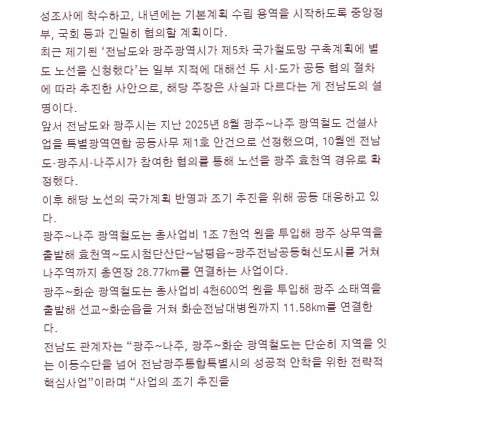성조사에 착수하고, 내년에는 기본계획 수립 용역을 시작하도록 중앙정부, 국회 등과 긴밀히 협의할 계획이다.
최근 제기된 ‘전남도와 광주광역시가 제5차 국가철도망 구축계획에 별도 노선을 신청했다’는 일부 지적에 대해선 두 시·도가 공동 협의 절차에 따라 추진한 사안으로, 해당 주장은 사실과 다르다는 게 전남도의 설명이다.
앞서 전남도와 광주시는 지난 2025년 8월 광주~나주 광역철도 건설사업을 특별광역연합 공동사무 제1호 안건으로 선정했으며, 10월엔 전남도·광주시·나주시가 참여한 협의를 통해 노선을 광주 효천역 경유로 확정했다.
이후 해당 노선의 국가계획 반영과 조기 추진을 위해 공동 대응하고 있다.
광주~나주 광역철도는 총사업비 1조 7천억 원을 투입해 광주 상무역을 출발해 효천역~도시첨단산단~남평읍~광주전남공동혁신도시를 거쳐 나주역까지 총연장 28.77㎞를 연결하는 사업이다.
광주~화순 광역철도는 총사업비 4천600억 원을 투입해 광주 소태역을 출발해 선교~화순읍을 거쳐 화순전남대병원까지 11.58㎞를 연결한다.
전남도 관계자는 “광주~나주, 광주~화순 광역철도는 단순히 지역을 잇는 이동수단을 넘어 전남광주통합특별시의 성공적 안착을 위한 전략적 핵심사업”이라며 “사업의 조기 추진을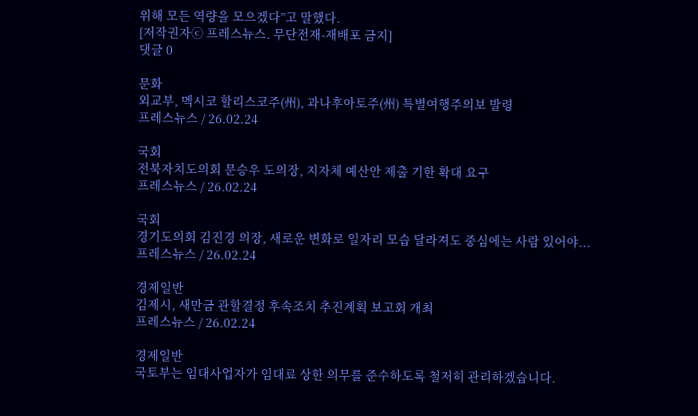위해 모든 역량을 모으겠다”고 말했다.
[저작권자ⓒ 프레스뉴스. 무단전재-재배포 금지]
댓글 0

문화
외교부, 멕시코 할리스코주(州), 과나후아토주(州) 특별여행주의보 발령
프레스뉴스 / 26.02.24

국회
전북자치도의회 문승우 도의장, 지자체 예산안 제출 기한 확대 요구
프레스뉴스 / 26.02.24

국회
경기도의회 김진경 의장, 새로운 변화로 일자리 모습 달라져도 중심에는 사람 있어야...
프레스뉴스 / 26.02.24

경제일반
김제시, 새만금 관할결정 후속조치 추진계획 보고회 개최
프레스뉴스 / 26.02.24

경제일반
국토부는 임대사업자가 임대료 상한 의무를 준수하도록 철저히 관리하겠습니다.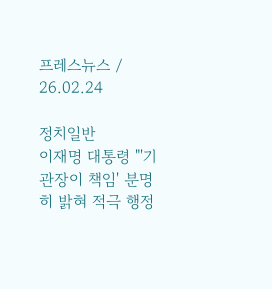프레스뉴스 / 26.02.24

정치일반
이재명 대통령 "'기관장이 책임' 분명히 밝혀 적극 행정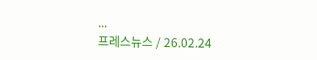...
프레스뉴스 / 26.02.24